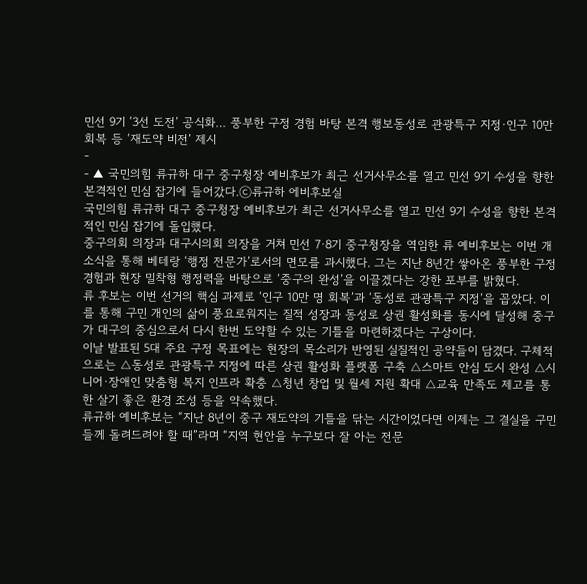민선 9기 ‘3선 도전’ 공식화… 풍부한 구정 경험 바탕 본격 행보동성로 관광특구 지정·인구 10만 회복 등 ‘재도약 비전’ 제시
-
- ▲ 국민의힘 류규하 대구 중구청장 예비후보가 최근 선거사무소를 열고 민선 9기 수성을 향한 본격적인 민심 잡기에 들어갔다.ⓒ류규하 에비후보실
국민의힘 류규하 대구 중구청장 예비후보가 최근 선거사무소를 열고 민선 9기 수성을 향한 본격적인 민심 잡기에 돌입했다.
중구의회 의장과 대구시의회 의장을 거쳐 민선 7·8기 중구청장을 역임한 류 예비후보는 이번 개소식을 통해 베테랑 ‘행정 전문가’로서의 면모를 과시했다. 그는 지난 8년간 쌓아온 풍부한 구정 경험과 현장 밀착형 행정력을 바탕으로 ‘중구의 완성’을 이끌겠다는 강한 포부를 밝혔다.
류 후보는 이번 선거의 핵심 과제로 ‘인구 10만 명 회복’과 ‘동성로 관광특구 지정’을 꼽았다. 이를 통해 구민 개인의 삶이 풍요로워지는 질적 성장과 동성로 상권 활성화를 동시에 달성해 중구가 대구의 중심으로서 다시 한번 도약할 수 있는 기틀을 마련하겠다는 구상이다.
이날 발표된 5대 주요 구정 목표에는 현장의 목소리가 반영된 실질적인 공약들이 담겼다. 구체적으로는 △동성로 관광특구 지정에 따른 상권 활성화 플랫폼 구축 △스마트 안심 도시 완성 △시니어·장애인 맞춤형 복지 인프라 확충 △청년 창업 및 월세 지원 확대 △교육 만족도 제고를 통한 살기 좋은 환경 조성 등을 약속했다.
류규하 예비후보는 “지난 8년이 중구 재도약의 기틀을 닦는 시간이었다면 이제는 그 결실을 구민들께 돌려드려야 할 때”라며 “지역 현안을 누구보다 잘 아는 전문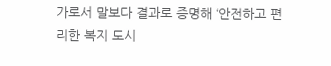가로서 말보다 결과로 증명해 ‘안전하고 편리한 복지 도시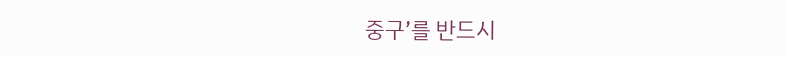중구’를 반드시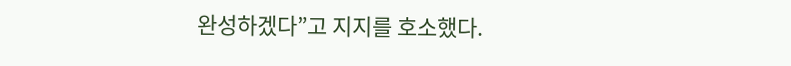완성하겠다”고 지지를 호소했다.